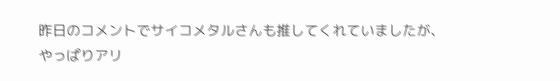昨日のコメントでサイコメタルさんも推してくれていましたが、やっぱりアリ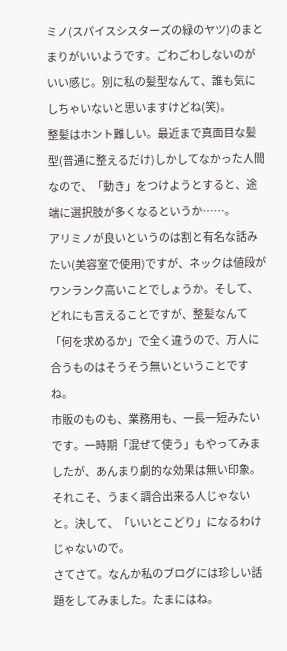ミノ(スパイスシスターズの緑のヤツ)のまとまりがいいようです。ごわごわしないのがいい感じ。別に私の髪型なんて、誰も気にしちゃいないと思いますけどね(笑)。
整髪はホント難しい。最近まで真面目な髪型(普通に整えるだけ)しかしてなかった人間なので、「動き」をつけようとすると、途端に選択肢が多くなるというか……。
アリミノが良いというのは割と有名な話みたい(美容室で使用)ですが、ネックは値段がワンランク高いことでしょうか。そして、どれにも言えることですが、整髪なんて「何を求めるか」で全く違うので、万人に合うものはそうそう無いということですね。
市販のものも、業務用も、一長一短みたいです。一時期「混ぜて使う」もやってみましたが、あんまり劇的な効果は無い印象。それこそ、うまく調合出来る人じゃないと。決して、「いいとこどり」になるわけじゃないので。
さてさて。なんか私のブログには珍しい話題をしてみました。たまにはね。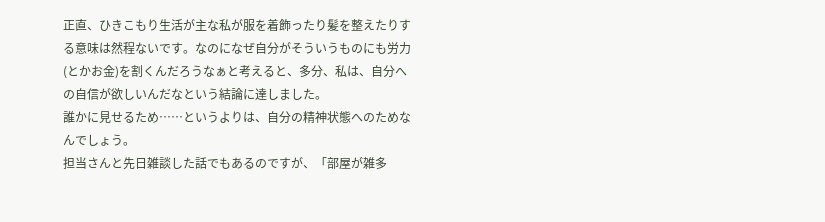正直、ひきこもり生活が主な私が服を着飾ったり髪を整えたりする意味は然程ないです。なのになぜ自分がそういうものにも労力(とかお金)を割くんだろうなぁと考えると、多分、私は、自分への自信が欲しいんだなという結論に達しました。
誰かに見せるため……というよりは、自分の精神状態へのためなんでしょう。
担当さんと先日雑談した話でもあるのですが、「部屋が雑多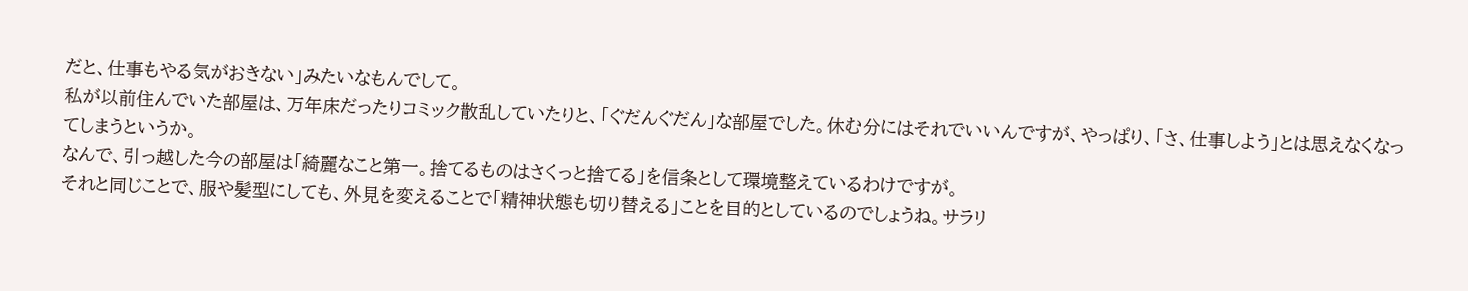だと、仕事もやる気がおきない」みたいなもんでして。
私が以前住んでいた部屋は、万年床だったりコミック散乱していたりと、「ぐだんぐだん」な部屋でした。休む分にはそれでいいんですが、やっぱり、「さ、仕事しよう」とは思えなくなってしまうというか。
なんで、引っ越した今の部屋は「綺麗なこと第一。捨てるものはさくっと捨てる」を信条として環境整えているわけですが。
それと同じことで、服や髪型にしても、外見を変えることで「精神状態も切り替える」ことを目的としているのでしょうね。サラリ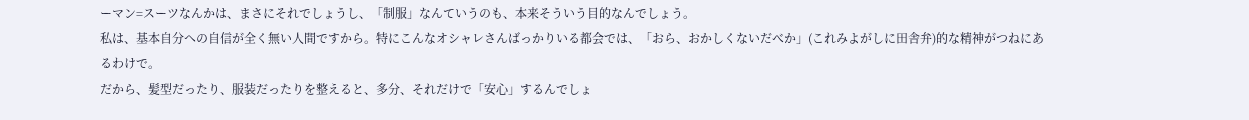ーマン=スーツなんかは、まさにそれでしょうし、「制服」なんていうのも、本来そういう目的なんでしょう。
私は、基本自分への自信が全く無い人間ですから。特にこんなオシャレさんばっかりいる都会では、「おら、おかしくないだべか」(これみよがしに田舎弁)的な精神がつねにあるわけで。
だから、髪型だったり、服装だったりを整えると、多分、それだけで「安心」するんでしょ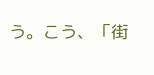う。こう、「街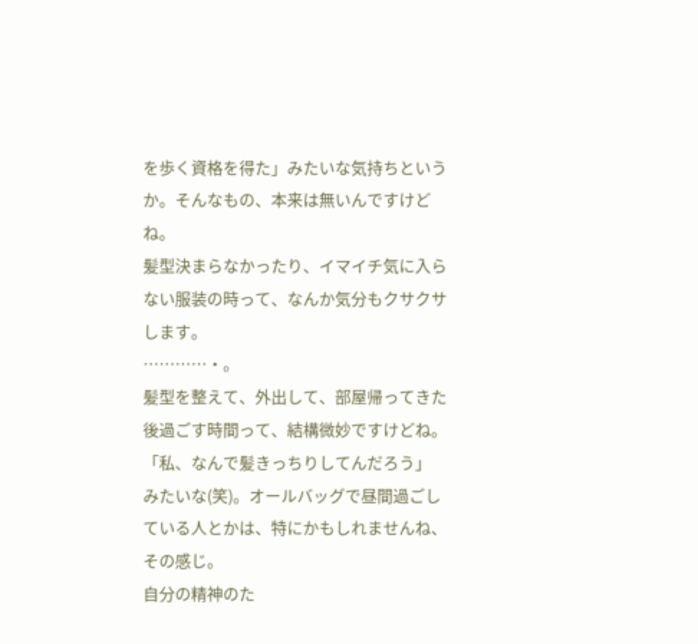を歩く資格を得た」みたいな気持ちというか。そんなもの、本来は無いんですけどね。
髪型決まらなかったり、イマイチ気に入らない服装の時って、なんか気分もクサクサします。
…………・。
髪型を整えて、外出して、部屋帰ってきた後過ごす時間って、結構微妙ですけどね。
「私、なんで髪きっちりしてんだろう」
みたいな(笑)。オールバッグで昼間過ごしている人とかは、特にかもしれませんね、その感じ。
自分の精神のた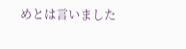めとは言いました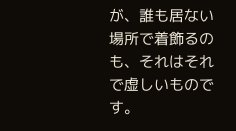が、誰も居ない場所で着飾るのも、それはそれで虚しいものです。